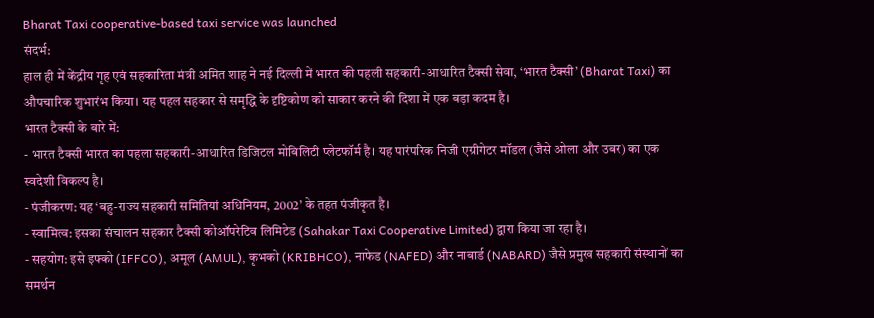Bharat Taxi cooperative-based taxi service was launched
संदर्भ:
हाल ही में केंद्रीय गृह एवं सहकारिता मंत्री अमित शाह ने नई दिल्ली में भारत की पहली सहकारी-आधारित टैक्सी सेवा, ‘भारत टैक्सी’ (Bharat Taxi) का औपचारिक शुभारंभ किया। यह पहल सहकार से समृद्धि के दृष्टिकोण को साकार करने की दिशा में एक बड़ा कदम है।
भारत टैक्सी के बारे में:
- भारत टैक्सी भारत का पहला सहकारी-आधारित डिजिटल मोबिलिटी प्लेटफॉर्म है। यह पारंपरिक निजी एग्रीगेटर मॉडल (जैसे ओला और उबर) का एक स्वदेशी विकल्प है।
- पंजीकरण: यह ‘बहु-राज्य सहकारी समितियां अधिनियम, 2002’ के तहत पंजीकृत है।
- स्वामित्व: इसका संचालन सहकार टैक्सी कोऑपरेटिव लिमिटेड (Sahakar Taxi Cooperative Limited) द्वारा किया जा रहा है।
- सहयोग: इसे इफ्को (IFFCO), अमूल (AMUL), कृभको (KRIBHCO), नाफेड (NAFED) और नाबार्ड (NABARD) जैसे प्रमुख सहकारी संस्थानों का समर्थन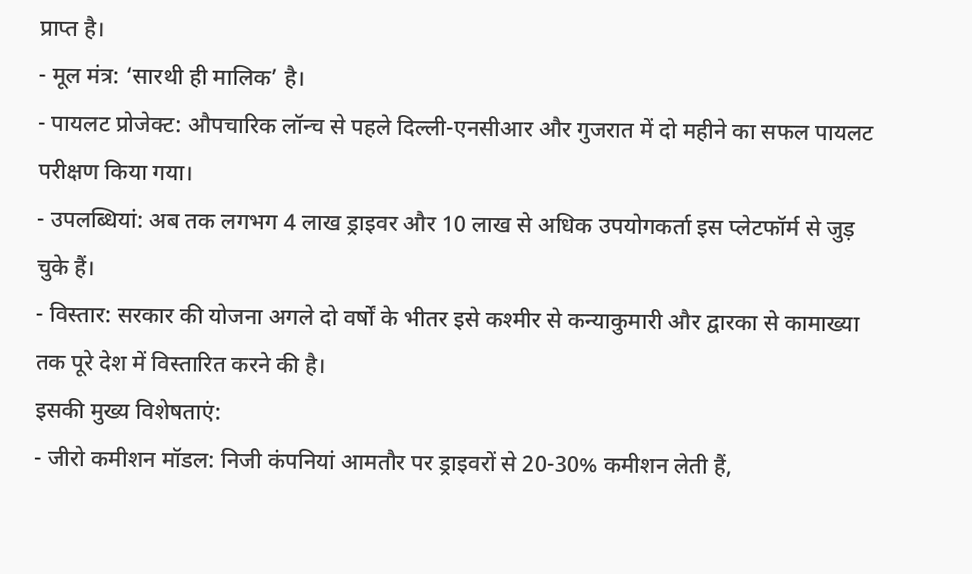प्राप्त है।
- मूल मंत्र: ‘सारथी ही मालिक’ है।
- पायलट प्रोजेक्ट: औपचारिक लॉन्च से पहले दिल्ली-एनसीआर और गुजरात में दो महीने का सफल पायलट परीक्षण किया गया।
- उपलब्धियां: अब तक लगभग 4 लाख ड्राइवर और 10 लाख से अधिक उपयोगकर्ता इस प्लेटफॉर्म से जुड़ चुके हैं।
- विस्तार: सरकार की योजना अगले दो वर्षों के भीतर इसे कश्मीर से कन्याकुमारी और द्वारका से कामाख्या तक पूरे देश में विस्तारित करने की है।
इसकी मुख्य विशेषताएं:
- जीरो कमीशन मॉडल: निजी कंपनियां आमतौर पर ड्राइवरों से 20-30% कमीशन लेती हैं,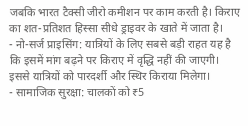जबकि भारत टैक्सी जीरो कमीशन पर काम करती है। किराए का शत-प्रतिशत हिस्सा सीधे ड्राइवर के खाते में जाता है।
- नो-सर्ज प्राइसिंग: यात्रियों के लिए सबसे बड़ी राहत यह है कि इसमें मांग बढ़ने पर किराए में वृद्धि नहीं की जाएगी। इससे यात्रियों को पारदर्शी और स्थिर किराया मिलेगा।
- सामाजिक सुरक्षा: चालकों को ₹5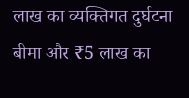लाख का व्यक्तिगत दुर्घटना बीमा और ₹5 लाख का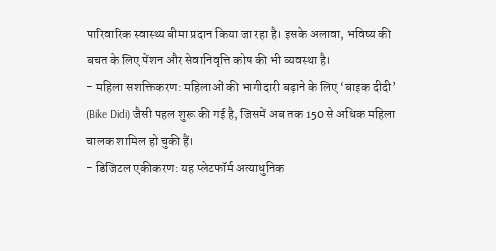पारिवारिक स्वास्थ्य बीमा प्रदान किया जा रहा है। इसके अलावा, भविष्य की बचत के लिए पेंशन और सेवानिवृत्ति कोष की भी व्यवस्था है।
- महिला सशक्तिकरण: महिलाओं की भागीदारी बढ़ाने के लिए ‘बाइक दीदी’ (Bike Didi) जैसी पहल शुरू की गई है, जिसमें अब तक 150 से अधिक महिला चालक शामिल हो चुकी हैं।
- डिजिटल एकीकरण: यह प्लेटफॉर्म अत्याधुनिक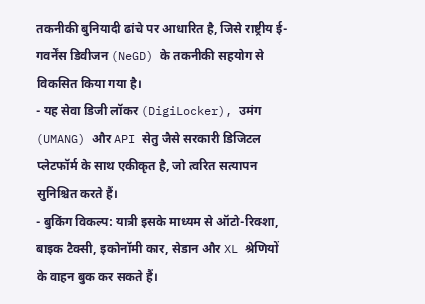तकनीकी बुनियादी ढांचे पर आधारित है, जिसे राष्ट्रीय ई-गवर्नेंस डिवीजन (NeGD) के तकनीकी सहयोग से विकसित किया गया है।
- यह सेवा डिजी लॉकर (DigiLocker), उमंग (UMANG) और API सेतु जैसे सरकारी डिजिटल प्लेटफॉर्म के साथ एकीकृत है, जो त्वरित सत्यापन सुनिश्चित करते हैं।
- बुकिंग विकल्प: यात्री इसके माध्यम से ऑटो-रिक्शा, बाइक टैक्सी, इकोनॉमी कार, सेडान और XL श्रेणियों के वाहन बुक कर सकते हैं।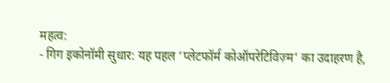महत्व:
- गिग इकोनॉमी सुधार: यह पहल ‘प्लेटफॉर्म कोऑपरेटिविज़्म’ का उदाहरण है,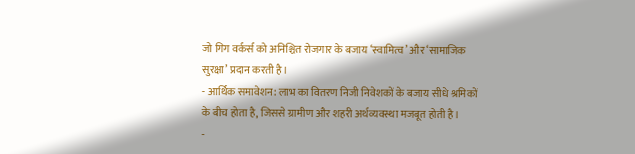जो गिग वर्कर्स को अनिश्चित रोजगार के बजाय ‘स्वामित्व’ और ‘सामाजिक सुरक्षा’ प्रदान करती है।
- आर्थिक समावेशन: लाभ का वितरण निजी निवेशकों के बजाय सीधे श्रमिकों के बीच होता है, जिससे ग्रामीण और शहरी अर्थव्यवस्था मजबूत होती है।
-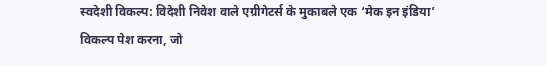स्वदेशी विकल्प: विदेशी निवेश वाले एग्रीगेटर्स के मुकाबले एक ‘मेक इन इंडिया’ विकल्प पेश करना, जो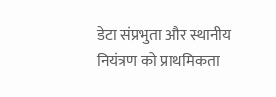डेटा संप्रभुता और स्थानीय नियंत्रण को प्राथमिकता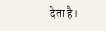देता है।